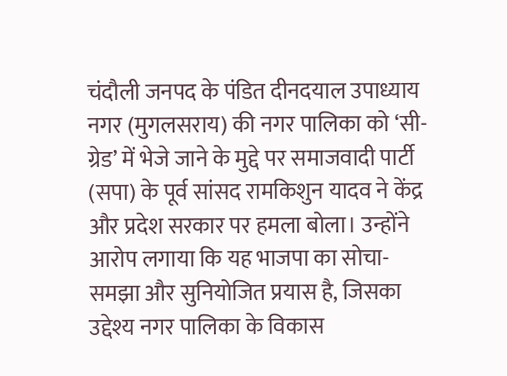चंदौली जनपद के पंडित दीनदयाल उपाध्याय नगर (मुगलसराय) की नगर पालिका को ‘सी-ग्रेड’ में भेजे जाने के मुद्दे पर समाजवादी पार्टी (सपा) के पूर्व सांसद रामकिशुन यादव ने केंद्र और प्रदेश सरकार पर हमला बोला। उन्होंने आरोप लगाया कि यह भाजपा का सोचा-समझा और सुनियोजित प्रयास है, जिसका उद्देश्य नगर पालिका के विकास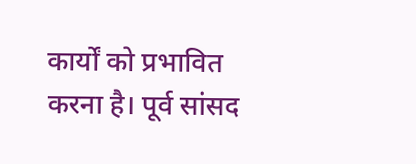कार्यों को प्रभावित करना है। पूर्व सांसद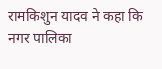रामकिशुन यादव ने कहा कि नगर पालिका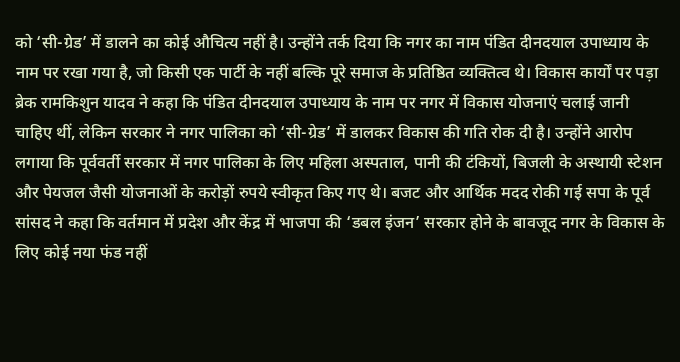को ‘सी-ग्रेड’ में डालने का कोई औचित्य नहीं है। उन्होंने तर्क दिया कि नगर का नाम पंडित दीनदयाल उपाध्याय के नाम पर रखा गया है, जो किसी एक पार्टी के नहीं बल्कि पूरे समाज के प्रतिष्ठित व्यक्तित्व थे। विकास कार्यों पर पड़ा ब्रेक रामकिशुन यादव ने कहा कि पंडित दीनदयाल उपाध्याय के नाम पर नगर में विकास योजनाएं चलाई जानी चाहिए थीं, लेकिन सरकार ने नगर पालिका को ‘सी-ग्रेड’ में डालकर विकास की गति रोक दी है। उन्होंने आरोप लगाया कि पूर्ववर्ती सरकार में नगर पालिका के लिए महिला अस्पताल, पानी की टंकियों, बिजली के अस्थायी स्टेशन और पेयजल जैसी योजनाओं के करोड़ों रुपये स्वीकृत किए गए थे। बजट और आर्थिक मदद रोकी गई सपा के पूर्व सांसद ने कहा कि वर्तमान में प्रदेश और केंद्र में भाजपा की ‘डबल इंजन’ सरकार होने के बावजूद नगर के विकास के लिए कोई नया फंड नहीं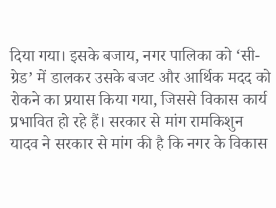दिया गया। इसके बजाय, नगर पालिका को ‘सी-ग्रेड’ में डालकर उसके बजट और आर्थिक मदद को रोकने का प्रयास किया गया, जिससे विकास कार्य प्रभावित हो रहे हैं। सरकार से मांग रामकिशुन यादव ने सरकार से मांग की है कि नगर के विकास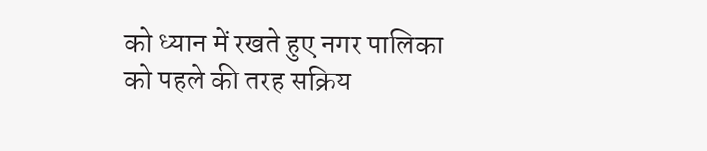को ध्यान में रखते हुए नगर पालिका को पहले की तरह सक्रिय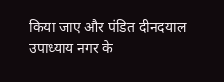किया जाए और पंडित दीनदयाल उपाध्याय नगर के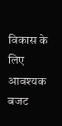विकास के लिए आवश्यक बजट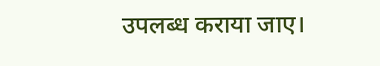उपलब्ध कराया जाए।